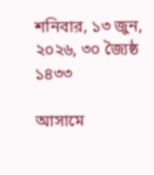শনিবার, ১৩ জুন, ২০২৬, ৩০ জ্যৈষ্ঠ ১৪৩৩

আসামে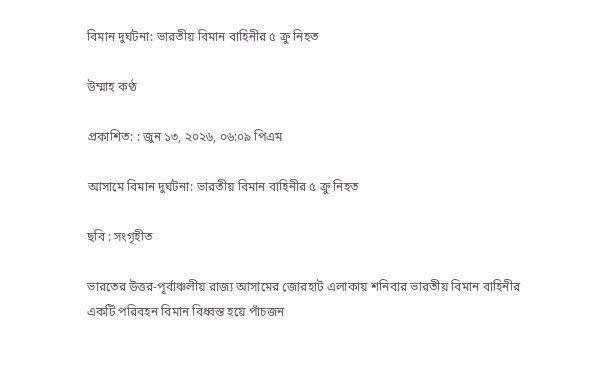বিমান দুর্ঘটনা: ভারতীয় বিমান বাহিনীর ৫ ক্রু নিহত

উম্মাহ কণ্ঠ

প্রকাশিত: : জুন ১৩, ২০২৬, ০৬:০৯ পিএম

আসামে বিমান দুর্ঘটনা: ভারতীয় বিমান বাহিনীর ৫ ক্রু নিহত

ছবি : সংগৃহীত

ভারতের উত্তর-পূর্বাঞ্চলীয় রাজ্য আসামের জোরহাট এলাকায় শনিবার ভারতীয় বিমান বাহিনীর একটি পরিবহন বিমান বিধ্বস্ত হয়ে পাঁচজন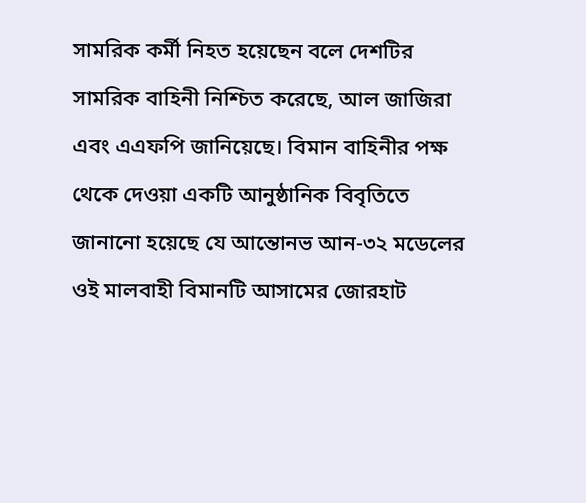সামরিক কর্মী নিহত হয়েছেন বলে দেশটির সামরিক বাহিনী নিশ্চিত করেছে, আল জাজিরা এবং এএফপি জানিয়েছে। বিমান বাহিনীর পক্ষ থেকে দেওয়া একটি আনুষ্ঠানিক বিবৃতিতে জানানো হয়েছে যে আন্তোনভ আন-৩২ মডেলের ওই মালবাহী বিমানটি আসামের জোরহাট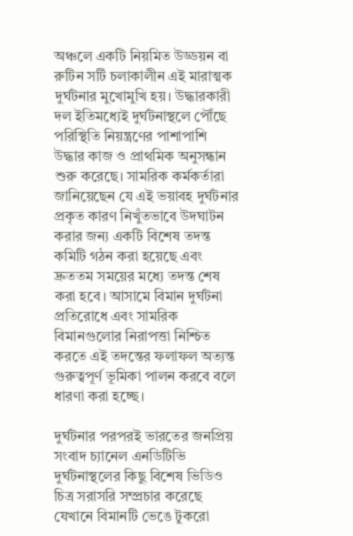অঞ্চলে একটি নিয়মিত উড্ডয়ন বা রুটিন সর্টি চলাকালীন এই মারাত্মক দুর্ঘটনার মুখোমুখি হয়। উদ্ধারকারী দল ইতিমধ্যেই দুর্ঘটনাস্থলে পৌঁছে পরিস্থিতি নিয়ন্ত্রণের পাশাপাশি উদ্ধার কাজ ও প্রাথমিক অনুসন্ধান শুরু করেছে। সামরিক কর্মকর্তারা জানিয়েছেন যে এই ভয়াবহ দুর্ঘটনার প্রকৃত কারণ নিখুঁতভাবে উদঘাটন করার জন্য একটি বিশেষ তদন্ত কমিটি গঠন করা হয়েছে এবং দ্রুততম সময়ের মধ্যে তদন্ত শেষ করা হবে। আসামে বিমান দুর্ঘটনা প্রতিরোধে এবং সামরিক বিমানগুলোর নিরাপত্তা নিশ্চিত করতে এই তদন্তের ফলাফল অত্যন্ত গুরুত্বপূর্ণ ভূমিকা পালন করবে বলে ধারণা করা হচ্ছে।

দুর্ঘটনার পরপরই ভারতের জনপ্রিয় সংবাদ চ্যানেল এনডিটিভি দুর্ঘটনাস্থলের কিছু বিশেষ ভিডিও চিত্র সরাসরি সম্প্রচার করেছে যেখানে বিমানটি ভেঙে টুকরো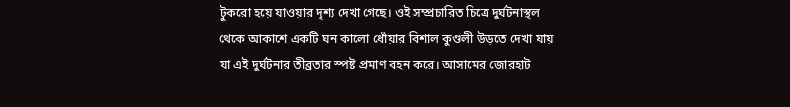টুকরো হয়ে যাওয়ার দৃশ্য দেখা গেছে। ওই সম্প্রচারিত চিত্রে দুর্ঘটনাস্থল থেকে আকাশে একটি ঘন কালো ধোঁয়ার বিশাল কুণ্ডলী উড়তে দেখা যায় যা এই দুর্ঘটনার তীব্রতার স্পষ্ট প্রমাণ বহন করে। আসামের জোরহাট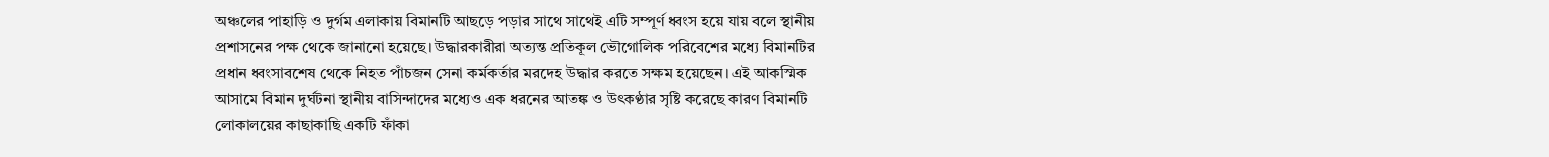অঞ্চলের পাহাড়ি ও দুর্গম এলাকায় বিমানটি আছড়ে পড়ার সাথে সাথেই এটি সম্পূর্ণ ধ্বংস হয়ে যায় বলে স্থানীয় প্রশাসনের পক্ষ থেকে জানানো হয়েছে। উদ্ধারকারীরা অত্যন্ত প্রতিকূল ভৌগোলিক পরিবেশের মধ্যে বিমানটির প্রধান ধ্বংসাবশেষ থেকে নিহত পাঁচজন সেনা কর্মকর্তার মরদেহ উদ্ধার করতে সক্ষম হয়েছেন। এই আকস্মিক আসামে বিমান দুর্ঘটনা স্থানীয় বাসিন্দাদের মধ্যেও এক ধরনের আতঙ্ক ও উৎকণ্ঠার সৃষ্টি করেছে কারণ বিমানটি লোকালয়ের কাছাকাছি একটি ফাঁকা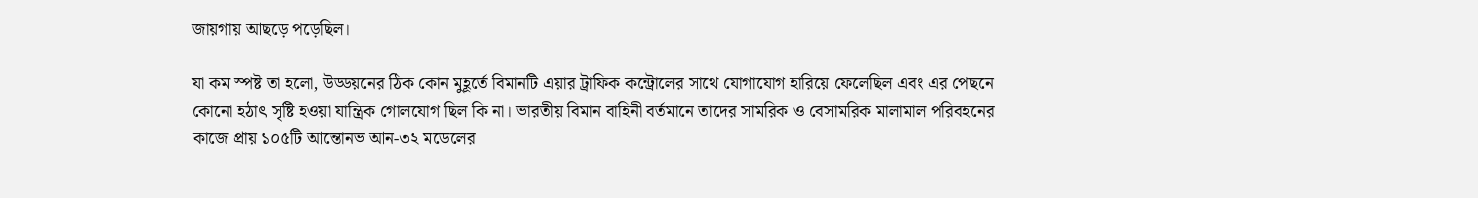জায়গায় আছড়ে পড়েছিল।

যা কম স্পষ্ট তা হলো, উড্ডয়নের ঠিক কোন মুহূর্তে বিমানটি এয়ার ট্রাফিক কন্ট্রোলের সাথে যোগাযোগ হারিয়ে ফেলেছিল এবং এর পেছনে কোনো হঠাৎ সৃষ্টি হওয়া যান্ত্রিক গোলযোগ ছিল কি না। ভারতীয় বিমান বাহিনী বর্তমানে তাদের সামরিক ও বেসামরিক মালামাল পরিবহনের কাজে প্রায় ১০৫টি আন্তোনভ আন-৩২ মডেলের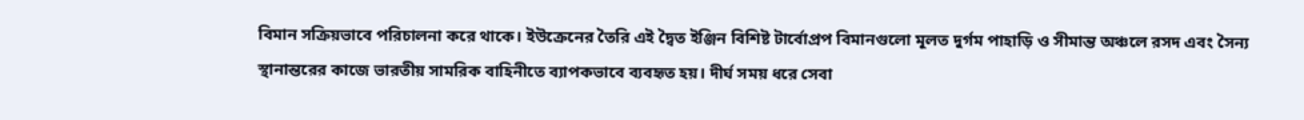বিমান সক্রিয়ভাবে পরিচালনা করে থাকে। ইউক্রেনের তৈরি এই দ্বৈত ইঞ্জিন বিশিষ্ট টার্বোপ্রপ বিমানগুলো মূলত দুর্গম পাহাড়ি ও সীমান্ত অঞ্চলে রসদ এবং সৈন্য স্থানান্তরের কাজে ভারতীয় সামরিক বাহিনীতে ব্যাপকভাবে ব্যবহৃত হয়। দীর্ঘ সময় ধরে সেবা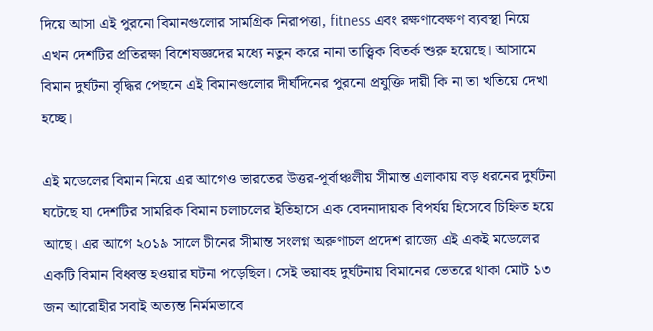দিয়ে আসা এই পুরনো বিমানগুলোর সামগ্রিক নিরাপত্তা, fitness এবং রক্ষণাবেক্ষণ ব্যবস্থা নিয়ে এখন দেশটির প্রতিরক্ষা বিশেষজ্ঞদের মধ্যে নতুন করে নানা তাত্ত্বিক বিতর্ক শুরু হয়েছে। আসামে বিমান দুর্ঘটনা বৃদ্ধির পেছনে এই বিমানগুলোর দীর্ঘদিনের পুরনো প্রযুক্তি দায়ী কি না তা খতিয়ে দেখা হচ্ছে।

এই মডেলের বিমান নিয়ে এর আগেও ভারতের উত্তর-পূর্বাঞ্চলীয় সীমান্ত এলাকায় বড় ধরনের দুর্ঘটনা ঘটেছে যা দেশটির সামরিক বিমান চলাচলের ইতিহাসে এক বেদনাদায়ক বিপর্যয় হিসেবে চিহ্নিত হয়ে আছে। এর আগে ২০১৯ সালে চীনের সীমান্ত সংলগ্ন অরুণাচল প্রদেশ রাজ্যে এই একই মডেলের একটি বিমান বিধ্বস্ত হওয়ার ঘটনা পড়েছিল। সেই ভয়াবহ দুর্ঘটনায় বিমানের ভেতরে থাকা মোট ১৩ জন আরোহীর সবাই অত্যন্ত নির্মমভাবে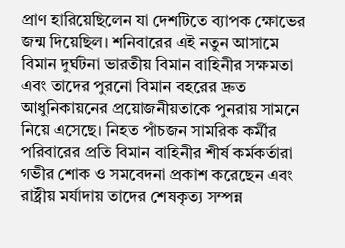প্রাণ হারিয়েছিলেন যা দেশটিতে ব্যাপক ক্ষোভের জন্ম দিয়েছিল। শনিবারের এই নতুন আসামে বিমান দুর্ঘটনা ভারতীয় বিমান বাহিনীর সক্ষমতা এবং তাদের পুরনো বিমান বহরের দ্রুত আধুনিকায়নের প্রয়োজনীয়তাকে পুনরায় সামনে নিয়ে এসেছে। নিহত পাঁচজন সামরিক কর্মীর পরিবারের প্রতি বিমান বাহিনীর শীর্ষ কর্মকর্তারা গভীর শোক ও সমবেদনা প্রকাশ করেছেন এবং রাষ্ট্রীয় মর্যাদায় তাদের শেষকৃত্য সম্পন্ন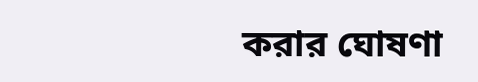করার ঘোষণা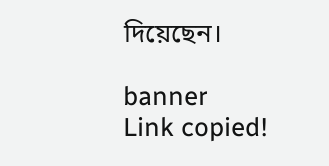দিয়েছেন।

banner
Link copied!